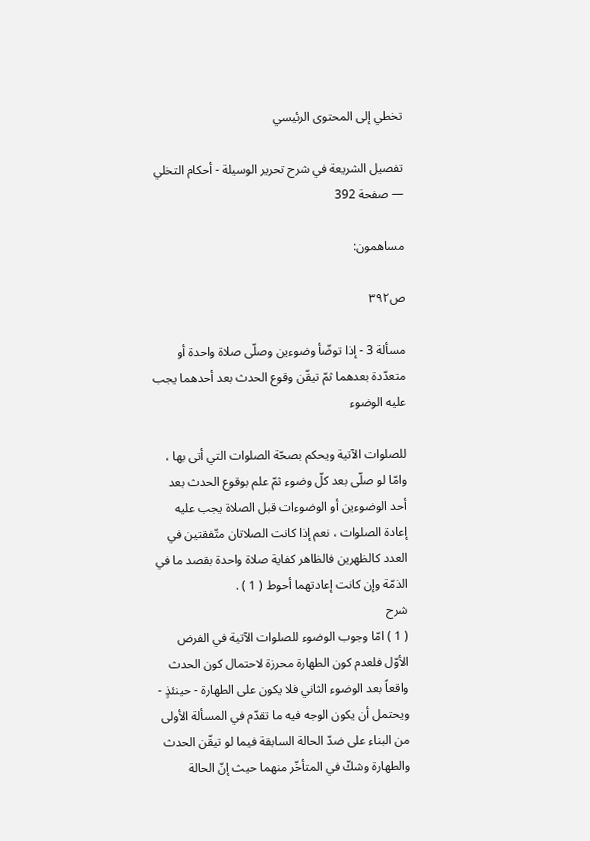تخطي إلى المحتوى الرئيسي

تفصيل الشريعة في شرح تحرير الوسيلة - أحكام التخلي — صفحة 392

مساهمون:

ص٣٩٢

مسألة 3 - إذا توضّأ وضوءين وصلّى صلاة واحدة أو متعدّدة بعدهما ثمّ تيقّن وقوع الحدث بعد أحدهما يجب عليه الوضوء

للصلوات الآتية ويحكم بصحّة الصلوات التي أتى بها ، وامّا لو صلّى بعد كلّ وضوء ثمّ علم بوقوع الحدث بعد أحد الوضوءين أو الوضوءات قبل الصلاة يجب عليه إعادة الصلوات ، نعم إذا كانت الصلاتان متّفقتين في العدد كالظهرين فالظاهر كفاية صلاة واحدة بقصد ما في الذمّة وإن كانت إعادتهما أحوط ( 1 ) .
شرح
( 1 ) امّا وجوب الوضوء للصلوات الآتية في الفرض الأوّل فلعدم كون الطهارة محرزة لاحتمال كون الحدث واقعاً بعد الوضوء الثاني فلا يكون على الطهارة - حينئذٍ - ويحتمل أن يكون الوجه فيه ما تقدّم في المسألة الأولى من البناء على ضدّ الحالة السابقة فيما لو تيقّن الحدث والطهارة وشكّ في المتأخّر منهما حيث إنّ الحالة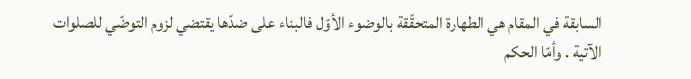السابقة في المقام هي الطهارة المتحقّقة بالوضوء الأوّل فالبناء على ضدّها يقتضي لزوم التوضّي للصلوات الآتية . وأمّا الحكم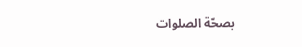بصحّة الصلوات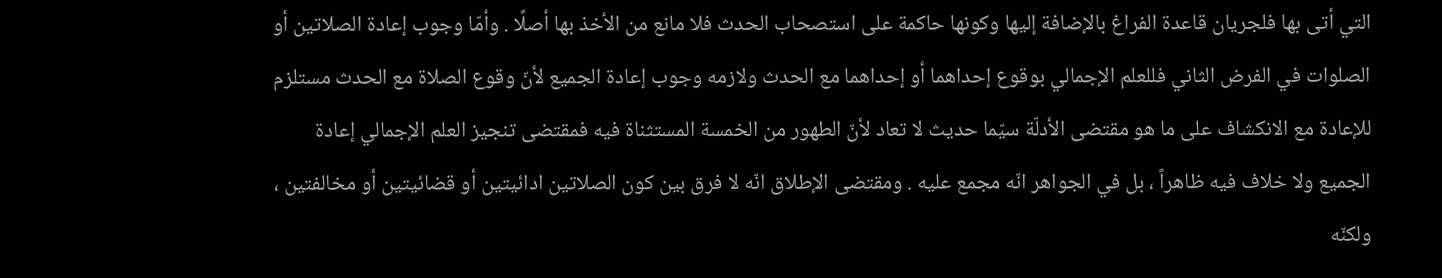التي أتى بها فلجريان قاعدة الفراغ بالإضافة إليها وكونها حاكمة على استصحاب الحدث فلا مانع من الأخذ بها أصلًا . وأمّا وجوب إعادة الصلاتين أو الصلوات في الفرض الثاني فللعلم الإجمالي بوقوع إحداهما أو إحداهما مع الحدث ولازمه وجوب إعادة الجميع لأنّ وقوع الصلاة مع الحدث مستلزم للإعادة مع الانكشاف على ما هو مقتضى الأدلّة سيّما حديث لا تعاد لأنّ الطهور من الخمسة المستثناة فيه فمقتضى تنجيز العلم الإجمالي إعادة الجميع ولا خلاف فيه ظاهراً ، بل في الجواهر انّه مجمع عليه . ومقتضى الإطلاق انّه لا فرق بين كون الصلاتين ادائيتين أو قضائيتين أو مخالفتين ، ولكنّه